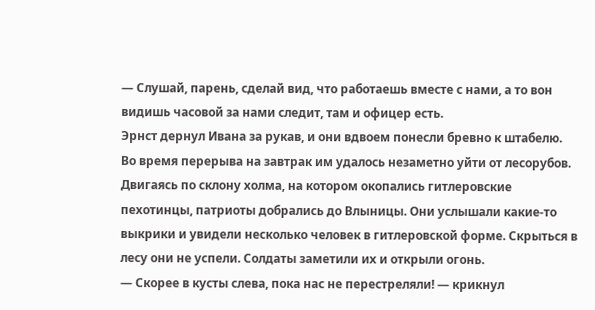— Слушай, парень, сделай вид, что работаешь вместе с нами, а то вон видишь часовой за нами следит, там и офицер есть.
Эрнст дернул Ивана за рукав, и они вдвоем понесли бревно к штабелю. Во время перерыва на завтрак им удалось незаметно уйти от лесорубов.
Двигаясь по склону холма, на котором окопались гитлеровские пехотинцы, патриоты добрались до Влыницы. Они услышали какие-то выкрики и увидели несколько человек в гитлеровской форме. Скрыться в лесу они не успели. Солдаты заметили их и открыли огонь.
— Скорее в кусты слева, пока нас не перестреляли! — крикнул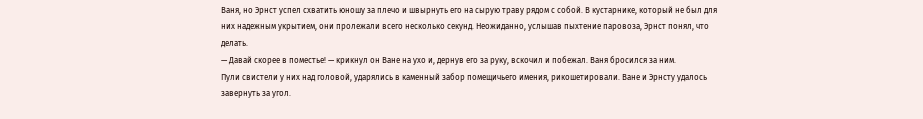Ваня, но Эрнст успел схватить юношу за плечо и швырнуть его на сырую траву рядом с собой. В кустарнике, который не был для них надежным укрытием, они пролежали всего несколько секунд. Неожиданно, услышав пыхтение паровоза, Эрнст понял, что делать.
— Давай скорее в поместье! — крикнул он Ване на ухо и, дернув его за руку, вскочил и побежал. Ваня бросился за ним.
Пули свистели у них над головой, ударялись в каменный забор помещичьего имения, рикошетировали. Ване и Эрнсту удалось завернуть за угол.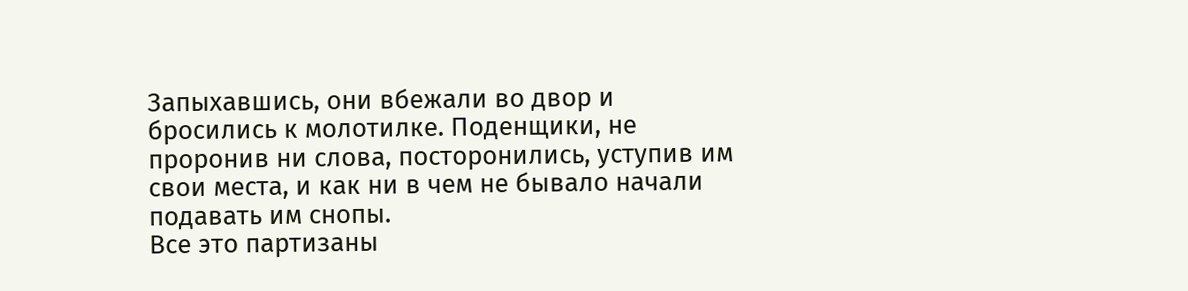Запыхавшись, они вбежали во двор и бросились к молотилке. Поденщики, не проронив ни слова, посторонились, уступив им свои места, и как ни в чем не бывало начали подавать им снопы.
Все это партизаны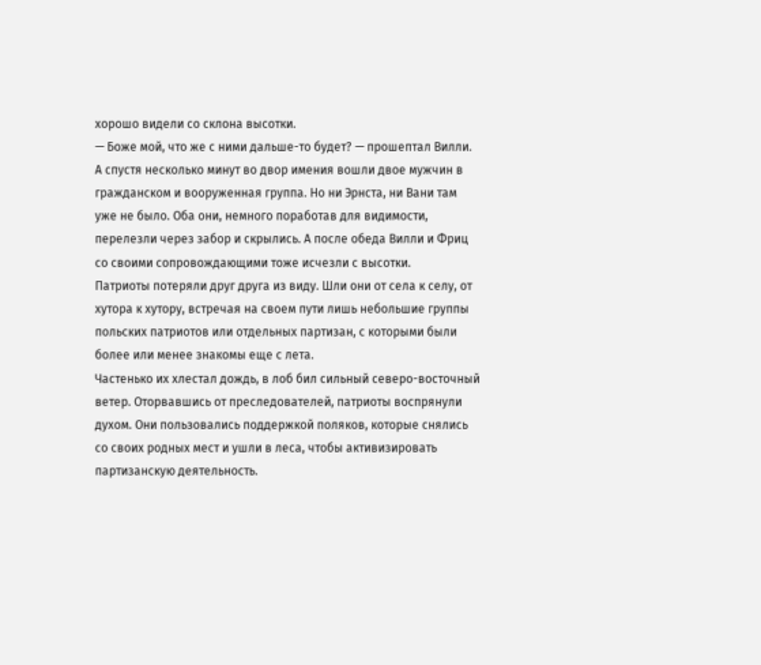хорошо видели со склона высотки.
— Боже мой, что же с ними дальше-то будет? — прошептал Вилли.
А спустя несколько минут во двор имения вошли двое мужчин в гражданском и вооруженная группа. Но ни Эрнста, ни Вани там уже не было. Оба они, немного поработав для видимости, перелезли через забор и скрылись. А после обеда Вилли и Фриц со своими сопровождающими тоже исчезли с высотки.
Патриоты потеряли друг друга из виду. Шли они от села к селу, от хутора к хутору, встречая на своем пути лишь небольшие группы польских патриотов или отдельных партизан, с которыми были более или менее знакомы еще с лета.
Частенько их хлестал дождь, в лоб бил сильный северо-восточный ветер. Оторвавшись от преследователей, патриоты воспрянули духом. Они пользовались поддержкой поляков, которые снялись со своих родных мест и ушли в леса, чтобы активизировать партизанскую деятельность.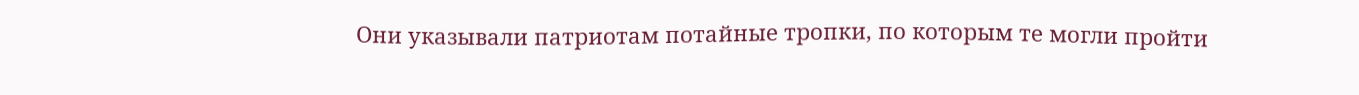Они указывали патриотам потайные тропки, по которым те могли пройти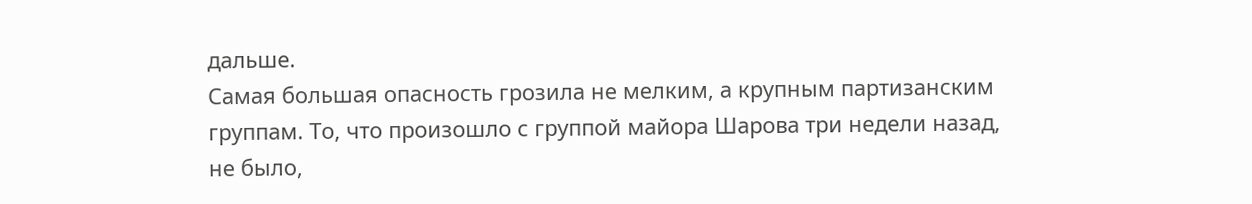дальше.
Самая большая опасность грозила не мелким, а крупным партизанским группам. То, что произошло с группой майора Шарова три недели назад, не было,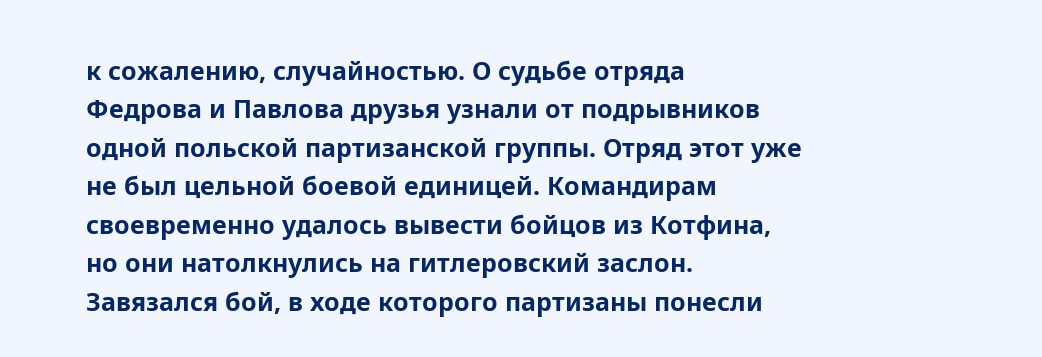к сожалению, случайностью. О судьбе отряда Федрова и Павлова друзья узнали от подрывников одной польской партизанской группы. Отряд этот уже не был цельной боевой единицей. Командирам своевременно удалось вывести бойцов из Котфина, но они натолкнулись на гитлеровский заслон. Завязался бой, в ходе которого партизаны понесли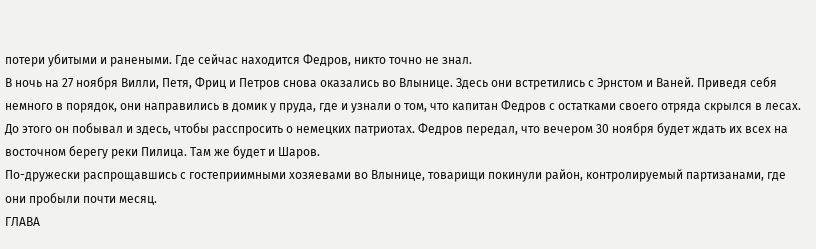потери убитыми и ранеными. Где сейчас находится Федров, никто точно не знал.
В ночь на 27 ноября Вилли, Петя, Фриц и Петров снова оказались во Влынице. Здесь они встретились с Эрнстом и Ваней. Приведя себя немного в порядок, они направились в домик у пруда, где и узнали о том, что капитан Федров с остатками своего отряда скрылся в лесах. До этого он побывал и здесь, чтобы расспросить о немецких патриотах. Федров передал, что вечером 30 ноября будет ждать их всех на восточном берегу реки Пилица. Там же будет и Шаров.
По-дружески распрощавшись с гостеприимными хозяевами во Влынице, товарищи покинули район, контролируемый партизанами, где они пробыли почти месяц.
ГЛАВА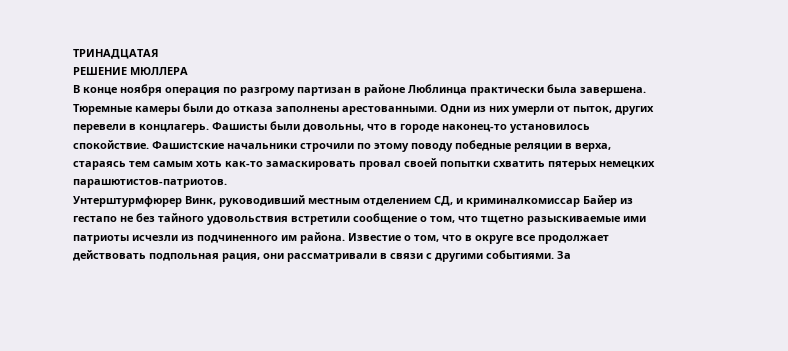ТРИНАДЦАТАЯ
РЕШЕНИЕ МЮЛЛЕРА
В конце ноября операция по разгрому партизан в районе Люблинца практически была завершена. Тюремные камеры были до отказа заполнены арестованными. Одни из них умерли от пыток, других перевели в концлагерь. Фашисты были довольны, что в городе наконец-то установилось спокойствие. Фашистские начальники строчили по этому поводу победные реляции в верха, стараясь тем самым хоть как-то замаскировать провал своей попытки схватить пятерых немецких парашютистов-патриотов.
Унтерштурмфюрер Винк, руководивший местным отделением СД, и криминалкомиссар Байер из гестапо не без тайного удовольствия встретили сообщение о том, что тщетно разыскиваемые ими патриоты исчезли из подчиненного им района. Известие о том, что в округе все продолжает действовать подпольная рация, они рассматривали в связи с другими событиями. За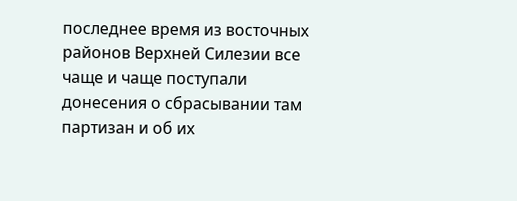последнее время из восточных районов Верхней Силезии все чаще и чаще поступали донесения о сбрасывании там партизан и об их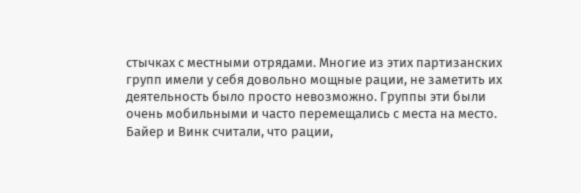стычках с местными отрядами. Многие из этих партизанских групп имели у себя довольно мощные рации, не заметить их деятельность было просто невозможно. Группы эти были очень мобильными и часто перемещались с места на место. Байер и Винк считали, что рации,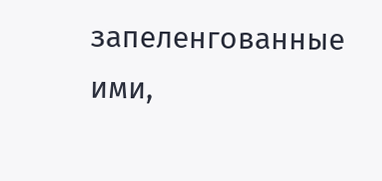запеленгованные ими,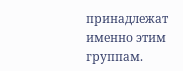принадлежат именно этим группам.